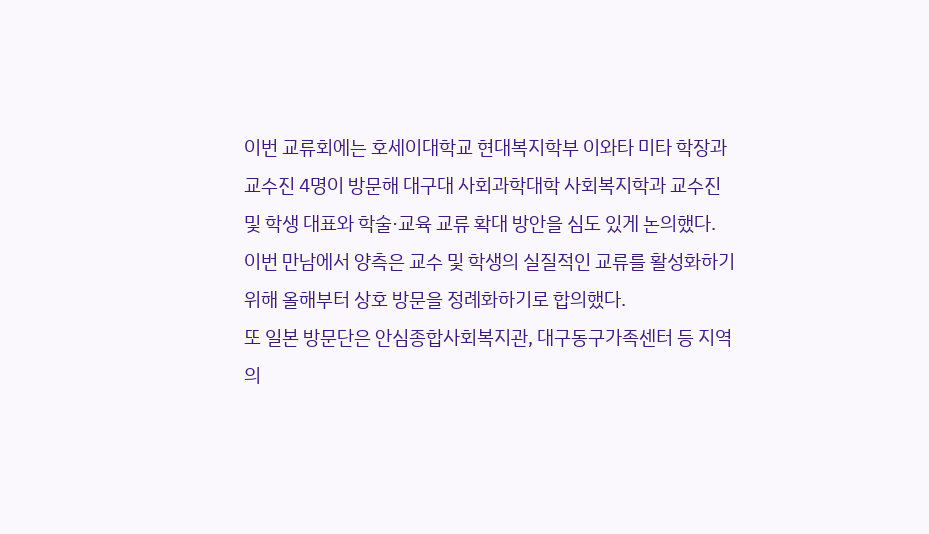이번 교류회에는 호세이대학교 현대복지학부 이와타 미타 학장과 교수진 4명이 방문해 대구대 사회과학대학 사회복지학과 교수진 및 학생 대표와 학술·교육 교류 확대 방안을 심도 있게 논의했다.
이번 만남에서 양측은 교수 및 학생의 실질적인 교류를 활성화하기 위해 올해부터 상호 방문을 정례화하기로 합의했다.
또 일본 방문단은 안심종합사회복지관, 대구동구가족센터 등 지역의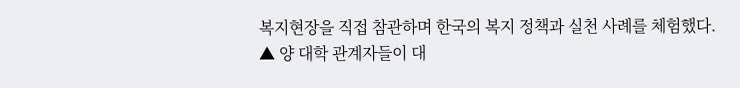복지현장을 직접 참관하며 한국의 복지 정책과 실천 사례를 체험했다.
▲ 양 대학 관계자들이 대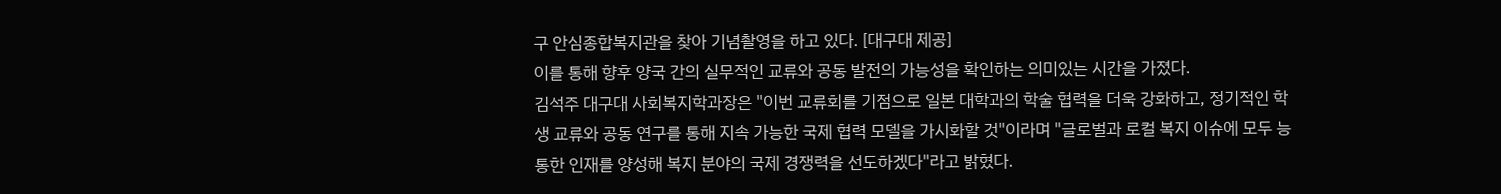구 안심종합복지관을 찾아 기념촬영을 하고 있다. [대구대 제공]
이를 통해 향후 양국 간의 실무적인 교류와 공동 발전의 가능성을 확인하는 의미있는 시간을 가졌다.
김석주 대구대 사회복지학과장은 "이번 교류회를 기점으로 일본 대학과의 학술 협력을 더욱 강화하고, 정기적인 학생 교류와 공동 연구를 통해 지속 가능한 국제 협력 모델을 가시화할 것"이라며 "글로벌과 로컬 복지 이슈에 모두 능통한 인재를 양성해 복지 분야의 국제 경쟁력을 선도하겠다"라고 밝혔다.